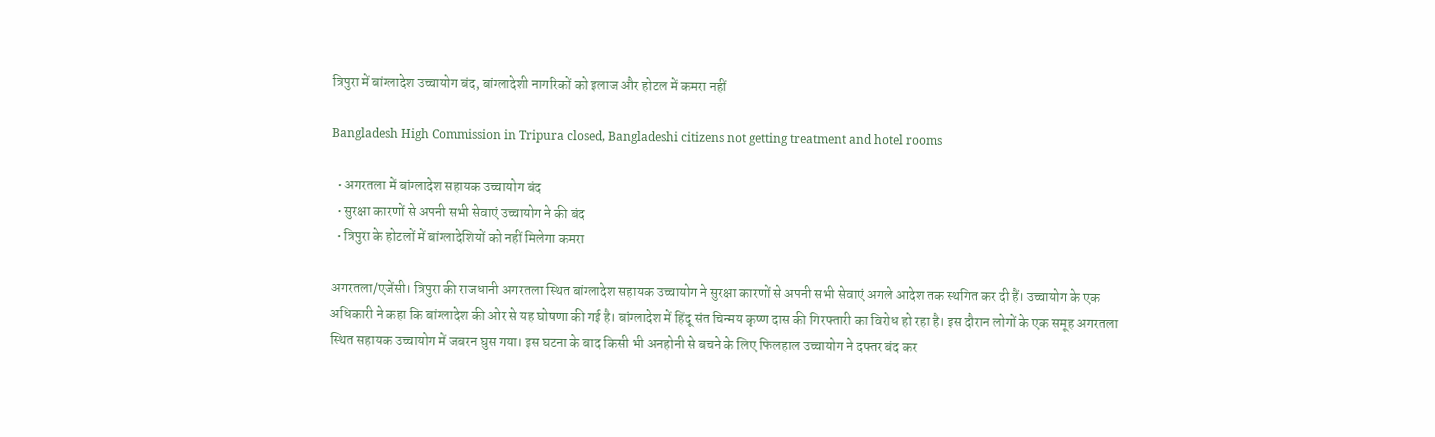त्रिपुरा में बांग्लादेश उच्चायोग बंद, बांग्लादेशी नागरिकों को इलाज और होटल में कमरा नहीं

Bangladesh High Commission in Tripura closed, Bangladeshi citizens not getting treatment and hotel rooms

  • अगरतला में बांग्लादेश सहायक उच्चायोग बंद
  • सुरक्षा कारणों से अपनी सभी सेवाएं उच्चायोग ने की बंद
  • त्रिपुरा के होटलों में बांग्लादेशियों को नहीं मिलेगा कमरा

अगरतला/एजेंसी। त्रिपुरा की राजधानी अगरतला स्थित बांग्लादेश सहायक उच्चायोग ने सुरक्षा कारणों से अपनी सभी सेवाएं अगले आदेश तक स्थगित कर दी हैं। उच्चायोग के एक अधिकारी ने कहा कि बांग्लादेश की ओर से यह घोषणा की गई है। बांग्लादेश में हिंदू संत चिन्मय कृष्ण दास की गिरफ्तारी का विरोध हो रहा है। इस दौरान लोगों के एक समूह अगरतला स्थित सहायक उच्चायोग में जबरन घुस गया। इस घटना के बाद किसी भी अनहोनी से बचने के लिए फिलहाल उच्चायोग ने दफ्तर बंद कर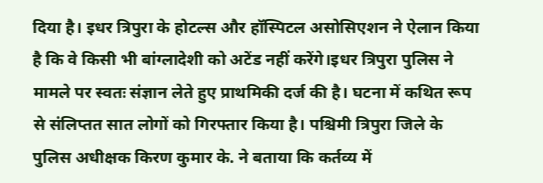दिया है। इधर त्रिपुरा के होटल्स और हॉस्पिटल असोसिएशन ने ऐलान किया है कि वे किसी भी बांग्लादेशी को अटेंड नहीं करेंगे।इधर त्रिपुरा पुलिस ने मामले पर स्वतः संज्ञान लेते हुए प्राथमिकी दर्ज की है। घटना में कथित रूप से संलिप्तत सात लोगों को गिरफ्तार किया है। पश्चिमी त्रिपुरा जिले के पुलिस अधीक्षक किरण कुमार के. ने बताया कि कर्तव्य में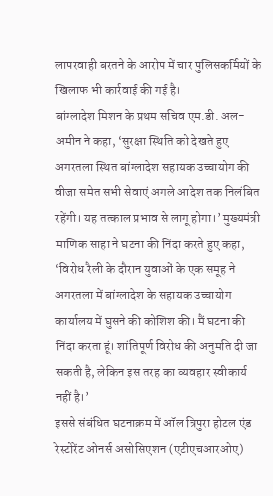लापरवाही बरतने के आरोप में चार पुलिसकर्मियों के खिलाफ भी कार्रवाई की गई है।
बांग्लादेश मिशन के प्रथम सचिव एम.डी. अल-अमीन ने कहा, ‘सुरक्षा स्थिति को देखते हुए अगरतला स्थित बांग्लादेश सहायक उच्चायोग की वीजा समेत सभी सेवाएं अगले आदेश तक निलंबित रहेंगी। यह तत्काल प्रभाव से लागू होगा।’ मुख्यमंत्री माणिक साहा ने घटना की निंदा करते हुए कहा, ‘विरोध रैली के दौरान युवाओं के एक समूह ने अगरतला में बांग्लादेश के सहायक उच्चायोग कार्यालय में घुसने की कोशिश की। मैं घटना की निंदा करता हूं। शांतिपूर्ण विरोध की अनुमति दी जा सकती है, लेकिन इस तरह का व्यवहार स्वीकार्य नहीं है।’
इससे संबंधित घटनाक्रम में ऑल त्रिपुरा होटल एंड रेस्टोरेंट ओनर्स असोसिएशन (एटीएचआरओए)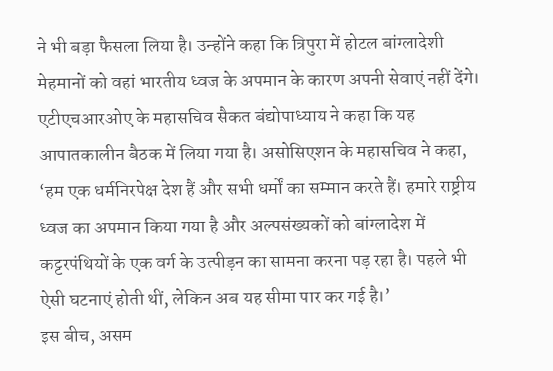ने भी बड़ा फैसला लिया है। उन्होंने कहा कि त्रिपुरा में होटल बांग्लादेशी मेहमानों को वहां भारतीय ध्वज के अपमान के कारण अपनी सेवाएं नहीं देंगे। एटीएचआरओए के महासचिव सैकत बंद्योपाध्याय ने कहा कि यह आपातकालीन बैठक में लिया गया है। असोसिएशन के महासचिव ने कहा, ‘हम एक धर्मनिरपेक्ष देश हैं और सभी धर्मों का सम्मान करते हैं। हमारे राष्ट्रीय ध्वज का अपमान किया गया है और अल्पसंख्यकों को बांग्लादेश में कट्टरपंथियों के एक वर्ग के उत्पीड़न का सामना करना पड़ रहा है। पहले भी ऐसी घटनाएं होती थीं, लेकिन अब यह सीमा पार कर गई है।’
इस बीच, असम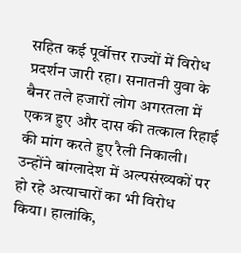सहित कई पूर्वोत्तर राज्यों में विरोध प्रदर्शन जारी रहा। सनातनी युवा के बैनर तले हजारों लोग अगरतला में एकत्र हुए और दास की तत्काल रिहाई की मांग करते हुए रैली निकाली। उन्होंने बांग्लादेश में अल्पसंख्यकों पर हो रहे अत्याचारों का भी विरोध किया। हालांकि,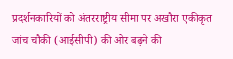प्रदर्शनकारियों को अंतरराष्ट्रीय सीमा पर अखौरा एकीकृत जांच चौकी (आईसीपी) की ओर बढ़ने की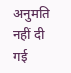अनुमति नहीं दी गई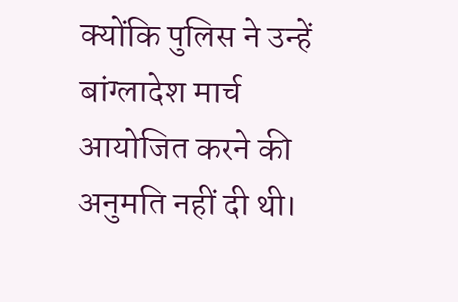क्योंकि पुलिस ने उन्हें बांग्लादेश मार्च आयोजित करने की अनुमति नहीं दी थी।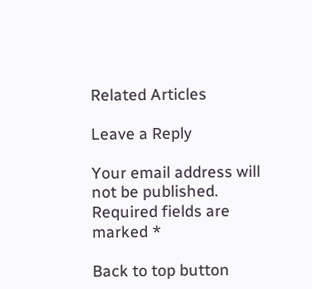Related Articles

Leave a Reply

Your email address will not be published. Required fields are marked *

Back to top button